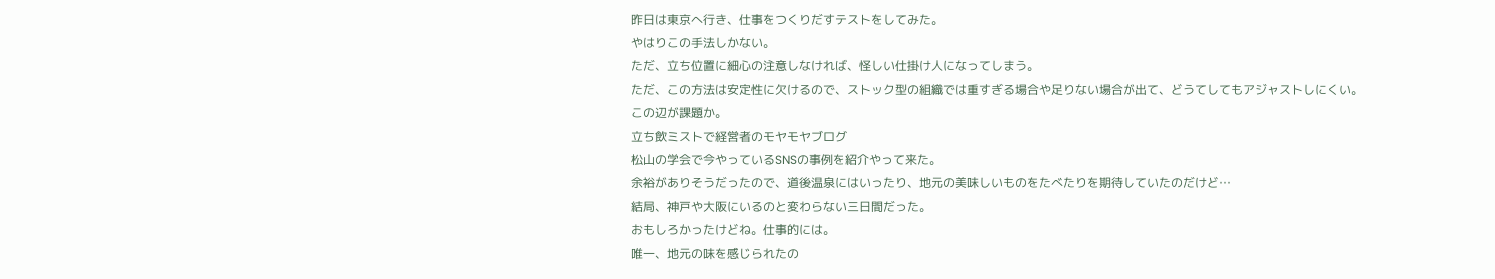昨日は東京へ行き、仕事をつくりだすテストをしてみた。
やはりこの手法しかない。
ただ、立ち位置に細心の注意しなければ、怪しい仕掛け人になってしまう。
ただ、この方法は安定性に欠けるので、ストック型の組織では重すぎる場合や足りない場合が出て、どうてしてもアジャストしにくい。
この辺が課題か。
立ち飲ミストで経営者のモヤモヤブログ
松山の学会で今やっているSNSの事例を紹介やって来た。
余裕がありそうだったので、道後温泉にはいったり、地元の美味しいものをたべたりを期待していたのだけど…
結局、神戸や大阪にいるのと変わらない三日間だった。
おもしろかったけどね。仕事的には。
唯一、地元の味を感じられたの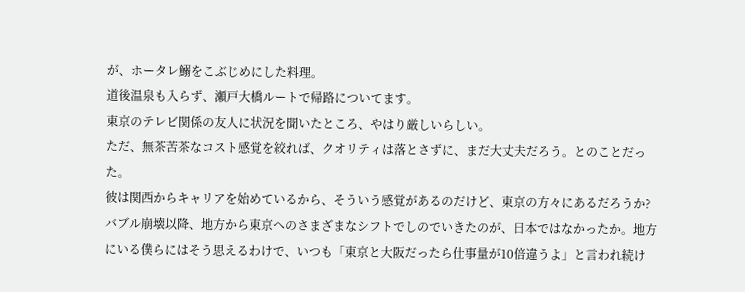が、ホータレ鰯をこぶじめにした料理。
道後温泉も入らず、瀬戸大橋ルートで帰路についてます。
東京のテレビ関係の友人に状況を聞いたところ、やはり厳しいらしい。
ただ、無茶苦茶なコスト感覚を絞れば、クオリティは落とさずに、まだ大丈夫だろう。とのことだった。
彼は関西からキャリアを始めているから、そういう感覚があるのだけど、東京の方々にあるだろうか?
バブル崩壊以降、地方から東京へのさまざまなシフトでしのでいきたのが、日本ではなかったか。地方にいる僕らにはそう思えるわけで、いつも「東京と大阪だったら仕事量が10倍違うよ」と言われ続け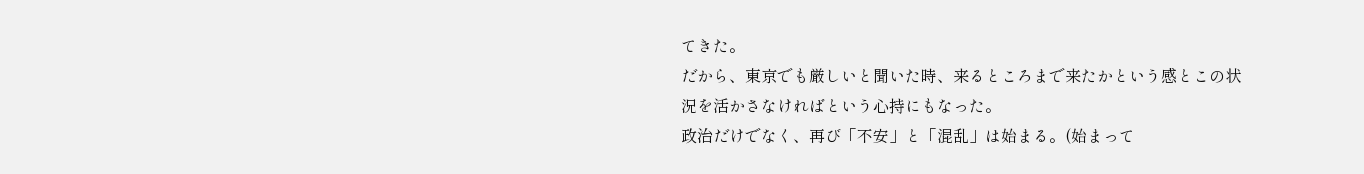てきた。
だから、東京でも厳しいと聞いた時、来るところまで来たかという感とこの状況を活かさなければという心持にもなった。
政治だけでなく、再び「不安」と「混乱」は始まる。(始まって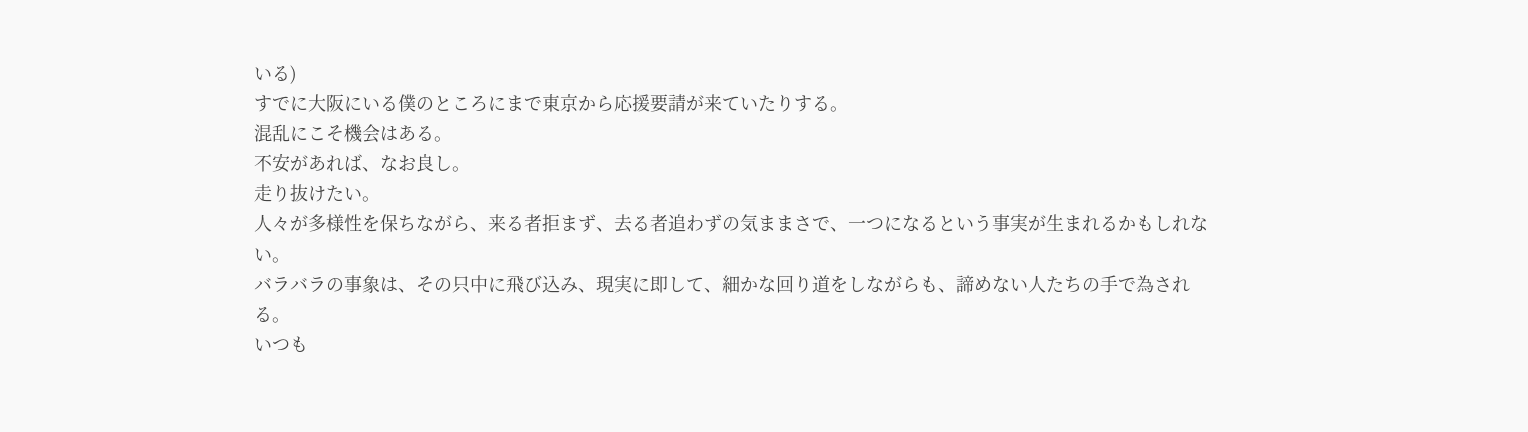いる)
すでに大阪にいる僕のところにまで東京から応援要請が来ていたりする。
混乱にこそ機会はある。
不安があれば、なお良し。
走り抜けたい。
人々が多様性を保ちながら、来る者拒まず、去る者追わずの気ままさで、一つになるという事実が生まれるかもしれない。
バラバラの事象は、その只中に飛び込み、現実に即して、細かな回り道をしながらも、諦めない人たちの手で為される。
いつも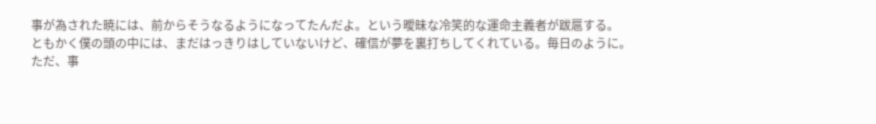事が為された暁には、前からそうなるようになってたんだよ。という曖昧な冷笑的な運命主義者が跋扈する。
ともかく僕の頭の中には、まだはっきりはしていないけど、確信が夢を裏打ちしてくれている。毎日のように。
ただ、事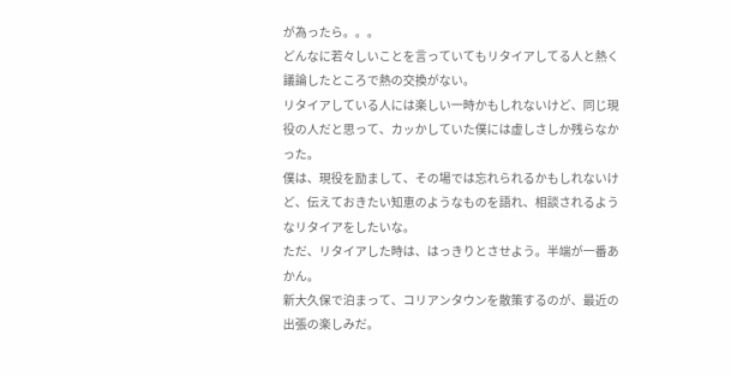が為ったら。。。
どんなに若々しいことを言っていてもリタイアしてる人と熱く議論したところで熱の交換がない。
リタイアしている人には楽しい一時かもしれないけど、同じ現役の人だと思って、カッかしていた僕には虚しさしか残らなかった。
僕は、現役を励まして、その場では忘れられるかもしれないけど、伝えておきたい知恵のようなものを語れ、相談されるようなリタイアをしたいな。
ただ、リタイアした時は、はっきりとさせよう。半端が一番あかん。
新大久保で泊まって、コリアンタウンを散策するのが、最近の出張の楽しみだ。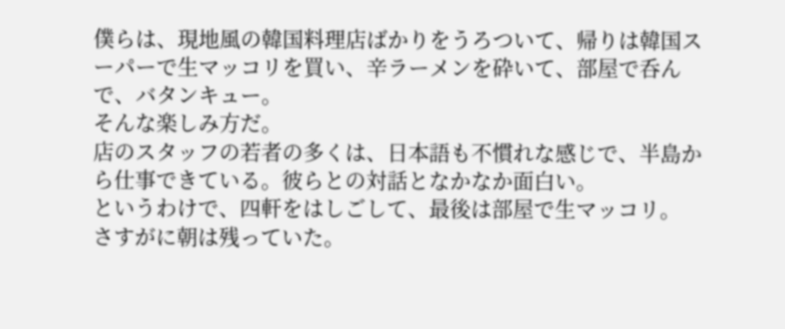僕らは、現地風の韓国料理店ばかりをうろついて、帰りは韓国スーパーで生マッコリを買い、辛ラーメンを砕いて、部屋で呑んで、バタンキュー。
そんな楽しみ方だ。
店のスタッフの若者の多くは、日本語も不慣れな感じで、半島から仕事できている。彼らとの対話となかなか面白い。
というわけで、四軒をはしごして、最後は部屋で生マッコリ。
さすがに朝は残っていた。